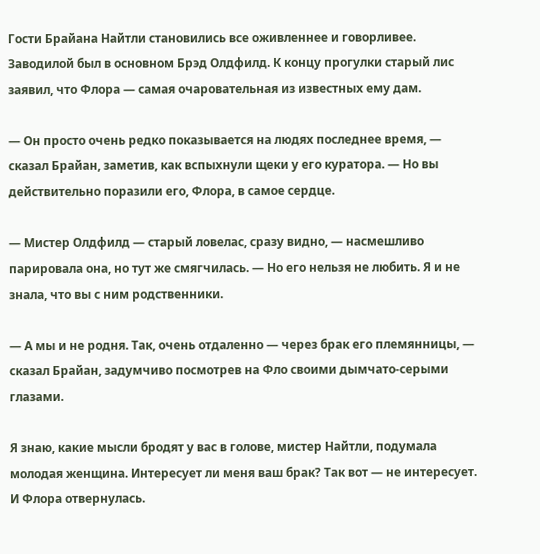Гости Брайана Найтли становились все оживленнее и говорливее. Заводилой был в основном Брэд Олдфилд. К концу прогулки старый лис заявил, что Флора — самая очаровательная из известных ему дам.

— Он просто очень редко показывается на людях последнее время, — сказал Брайан, заметив, как вспыхнули щеки у его куратора. — Но вы действительно поразили его, Флора, в самое сердце.

— Мистер Олдфилд — старый ловелас, сразу видно, — насмешливо парировала она, но тут же смягчилась. — Но его нельзя не любить. Я и не знала, что вы с ним родственники.

— А мы и не родня. Так, очень отдаленно — через брак его племянницы, — сказал Брайан, задумчиво посмотрев на Фло своими дымчато-серыми глазами.

Я знаю, какие мысли бродят у вас в голове, мистер Найтли, подумала молодая женщина. Интересует ли меня ваш брак? Так вот — не интересует. И Флора отвернулась.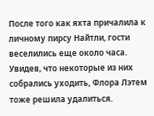После того как яхта причалила к личному пирсу Найтли, гости веселились еще около часа. Увидев, что некоторые из них собрались уходить, Флора Лэтем тоже решила удалиться.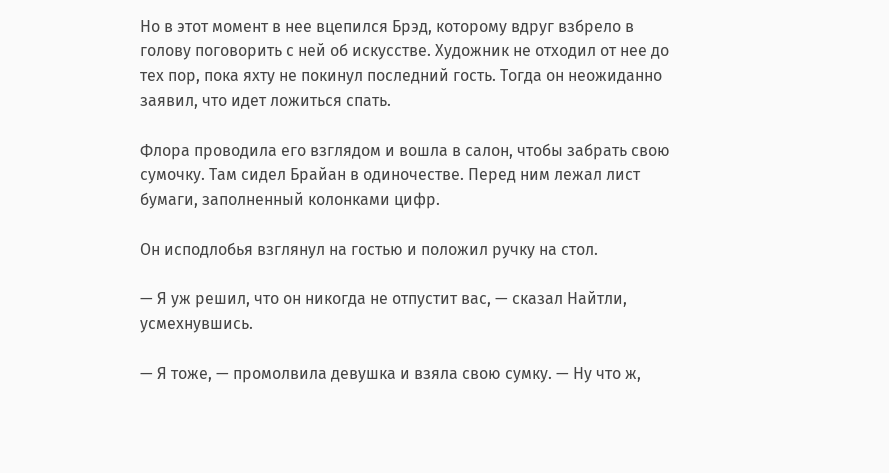Но в этот момент в нее вцепился Брэд, которому вдруг взбрело в голову поговорить с ней об искусстве. Художник не отходил от нее до тех пор, пока яхту не покинул последний гость. Тогда он неожиданно заявил, что идет ложиться спать.

Флора проводила его взглядом и вошла в салон, чтобы забрать свою сумочку. Там сидел Брайан в одиночестве. Перед ним лежал лист бумаги, заполненный колонками цифр.

Он исподлобья взглянул на гостью и положил ручку на стол.

— Я уж решил, что он никогда не отпустит вас, — сказал Найтли, усмехнувшись.

— Я тоже, — промолвила девушка и взяла свою сумку. — Ну что ж,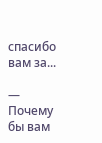спасибо вам за...

— Почему бы вам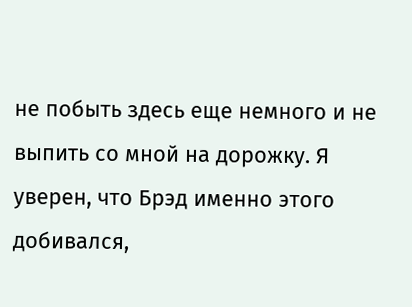не побыть здесь еще немного и не выпить со мной на дорожку. Я уверен, что Брэд именно этого добивался,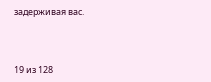задерживая вас.



19 из 128